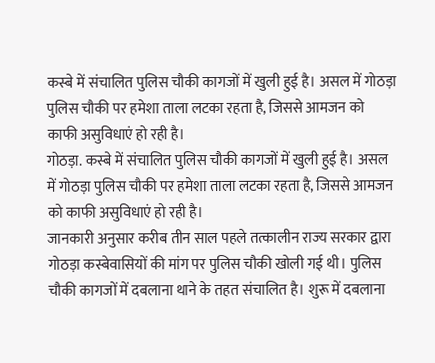कस्बे में संचालित पुलिस चौकी कागजों में खुली हुई है। असल में गोठड़ा पुलिस चौकी पर हमेशा ताला लटका रहता है, जिससे आमजन को काफी असुविधाएं हो रही है।
गोठड़ा. कस्बे में संचालित पुलिस चौकी कागजों में खुली हुई है। असल में गोठड़ा पुलिस चौकी पर हमेशा ताला लटका रहता है, जिससे आमजन को काफी असुविधाएं हो रही है।
जानकारी अनुसार करीब तीन साल पहले तत्कालीन राज्य सरकार द्वारा गोठड़ा कस्बेवासियों की मांग पर पुलिस चौकी खोली गई थी। पुलिस चौकी कागजों में दबलाना थाने के तहत संचालित है। शुरू में दबलाना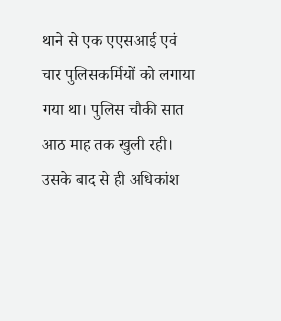थाने से एक एएसआई एवं चार पुलिसकर्मियों को लगाया गया था। पुलिस चौकी सात आठ माह तक खुली रही। उसके बाद से ही अधिकांश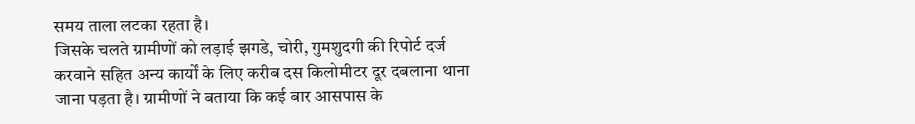समय ताला लटका रहता है।
जिसके चलते ग्रामीणों को लड़ाई झगडे, चोरी, गुमशुदगी की रिपोर्ट दर्ज करवाने सहित अन्य कार्यों के लिए करीब दस किलोमीटर दूर दबलाना थाना जाना पड़ता है। ग्रामीणों ने बताया कि कई बार आसपास के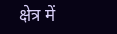क्षेत्र में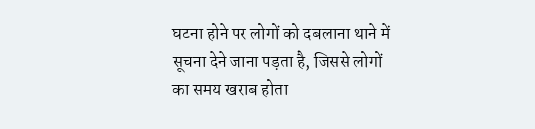घटना होने पर लोगों को दबलाना थाने में सूचना देने जाना पड़ता है, जिससे लोगों का समय खराब होता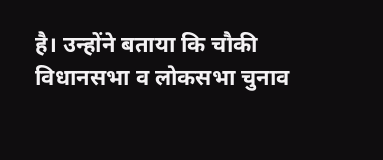है। उन्होंने बताया कि चौकी विधानसभा व लोकसभा चुनाव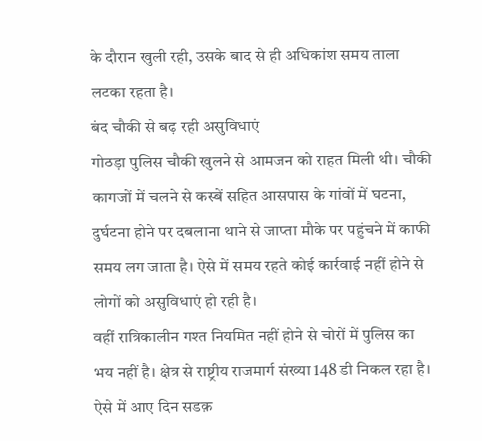के दौरान खुली रही, उसके बाद से ही अधिकांश समय ताला लटका रहता है।
बंद चौकी से बढ़ रही असुविधाएं
गोठड़ा पुलिस चौकी खुलने से आमजन को राहत मिली थी। चौकी कागजों में चलने से कस्बें सहित आसपास के गांवों में घटना, दुर्घटना होने पर दबलाना थाने से जाप्ता मौके पर पहुंचने में काफी समय लग जाता है। ऐसे में समय रहते कोई कार्रवाई नहीं होने से लोगों को असुविधाएं हो रही है।
वहीं रात्रिकालीन गश्त नियमित नहीं होने से चोरों में पुलिस का भय नहीं है। क्षेत्र से राष्ट्रीय राजमार्ग संख्या 148 डी निकल रहा है। ऐसे में आए दिन सडक़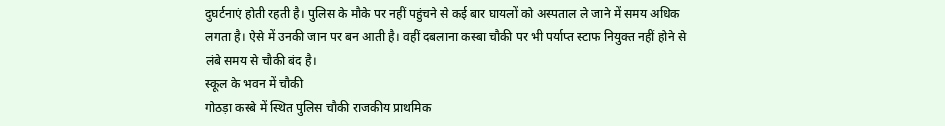दुघर्टनाएं होती रहती है। पुलिस के मौके पर नहीं पहुंचने से कई बार घायलों को अस्पताल ले जाने में समय अधिक लगता है। ऐसे में उनकी जान पर बन आती है। वहीं दबलाना कस्बा चौकी पर भी पर्याप्त स्टाफ नियुक्त नहीं होने से लंबे समय से चौकी बंद है।
स्कूल के भवन में चौकी
गोठड़ा कस्बे में स्थित पुलिस चौकी राजकीय प्राथमिक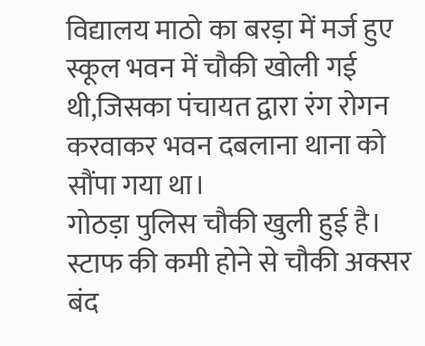विद्यालय माठो का बरड़ा में मर्ज हुए स्कूल भवन में चौकी खोली गई थी,जिसका पंचायत द्वारा रंग रोगन करवाकर भवन दबलाना थाना को सौंपा गया था।
गोठड़ा पुलिस चौकी खुली हुई है। स्टाफ की कमी होने से चौकी अक्सर बंद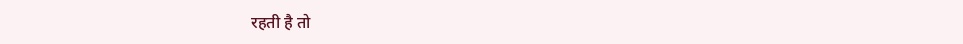रहती है तो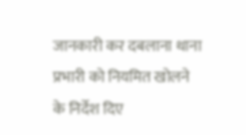जानकारी कर दबलाना थाना प्रभारी को नियमित खोलने के निर्देश दिए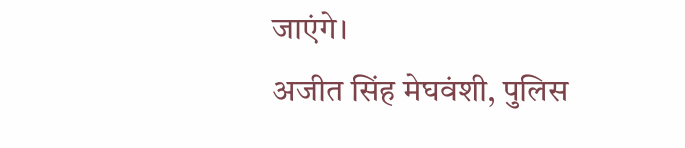जाएंगे।
अजीत सिंह मेघवंशी, पुलिस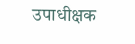उपाधीक्षक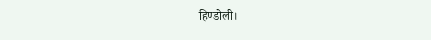हिण्डोली।